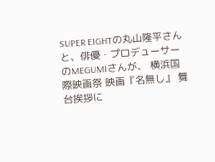SUPER EIGHTの丸山隆平さんと、俳優・プロデューサーのMEGUMIさんが、 横浜国際映画祭 映画『名無し』 舞台挨拶に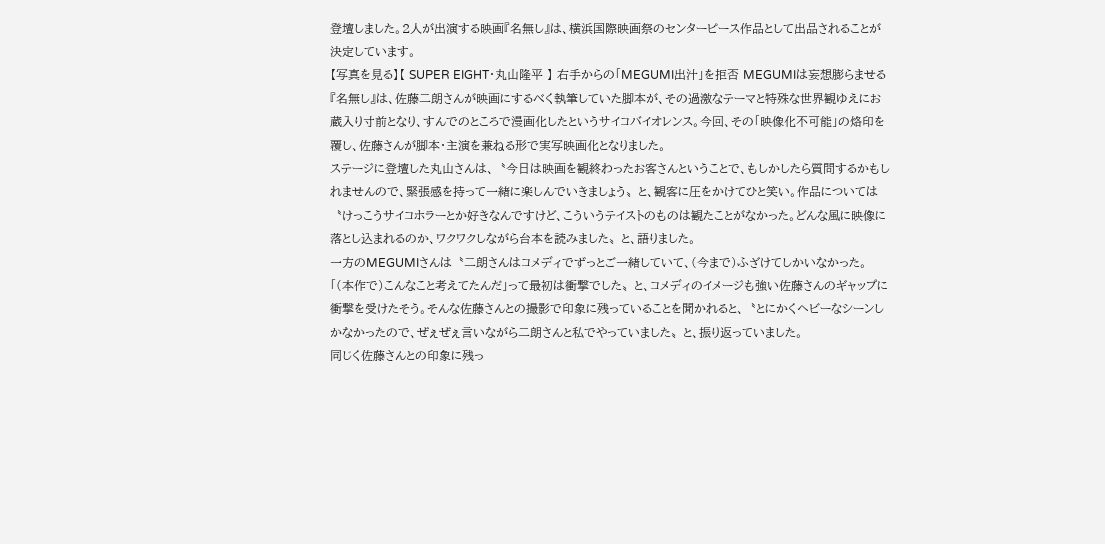登壇しました。2人が出演する映画『名無し』は、横浜国際映画祭のセンターピース作品として出品されることが決定しています。
【写真を見る】【 SUPER EIGHT・丸山隆平 】 右手からの「MEGUMI出汁」を拒否 MEGUMIは妄想膨らませる
『名無し』は、佐藤二朗さんが映画にするべく執筆していた脚本が、その過激なテーマと特殊な世界観ゆえにお蔵入り寸前となり、すんでのところで漫画化したというサイコバイオレンス。今回、その「映像化不可能」の烙印を覆し、佐藤さんが脚本・主演を兼ねる形で実写映画化となりました。
ステージに登壇した丸山さんは、〝今日は映画を観終わったお客さんということで、もしかしたら質問するかもしれませんので、緊張感を持って一緒に楽しんでいきましょう〟と、観客に圧をかけてひと笑い。作品については〝けっこうサイコホラーとか好きなんですけど、こういうテイストのものは観たことがなかった。どんな風に映像に落とし込まれるのか、ワクワクしながら台本を読みました〟と、語りました。
一方のMEGUMIさんは〝二朗さんはコメディでずっとご一緒していて、(今まで)ふざけてしかいなかった。「(本作で)こんなこと考えてたんだ」って最初は衝撃でした〟と、コメディのイメージも強い佐藤さんのギャップに衝撃を受けたそう。そんな佐藤さんとの撮影で印象に残っていることを聞かれると、〝とにかくヘビーなシーンしかなかったので、ぜぇぜぇ言いながら二朗さんと私でやっていました〟と、振り返っていました。
同じく佐藤さんとの印象に残っ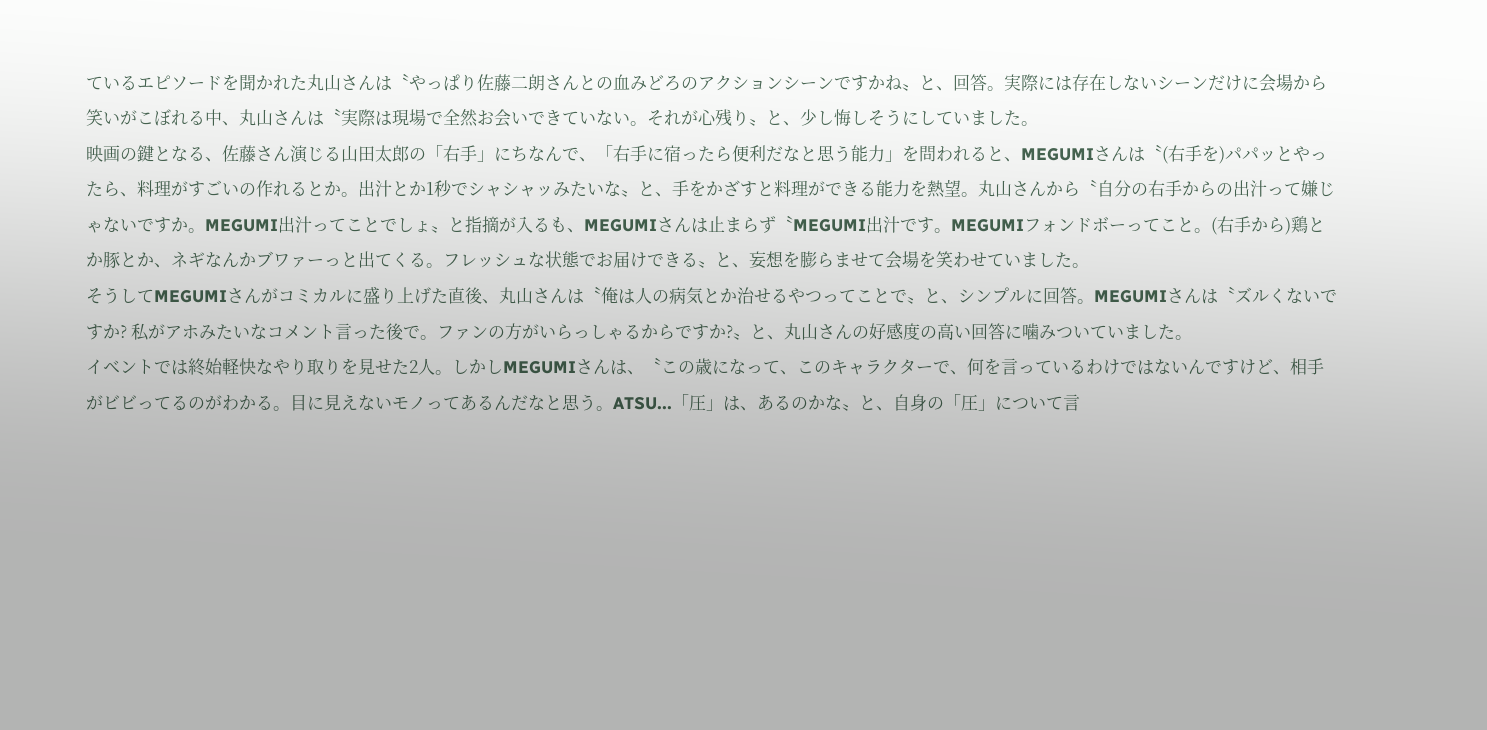ているエピソードを聞かれた丸山さんは〝やっぱり佐藤二朗さんとの血みどろのアクションシーンですかね〟と、回答。実際には存在しないシーンだけに会場から笑いがこぼれる中、丸山さんは〝実際は現場で全然お会いできていない。それが心残り〟と、少し悔しそうにしていました。
映画の鍵となる、佐藤さん演じる山田太郎の「右手」にちなんで、「右手に宿ったら便利だなと思う能力」を問われると、MEGUMIさんは〝(右手を)パパッとやったら、料理がすごいの作れるとか。出汁とか1秒でシャシャッみたいな〟と、手をかざすと料理ができる能力を熱望。丸山さんから〝自分の右手からの出汁って嫌じゃないですか。MEGUMI出汁ってことでしょ〟と指摘が入るも、MEGUMIさんは止まらず〝MEGUMI出汁です。MEGUMIフォンドボーってこと。(右手から)鶏とか豚とか、ネギなんかブワァーっと出てくる。フレッシュな状態でお届けできる〟と、妄想を膨らませて会場を笑わせていました。
そうしてMEGUMIさんがコミカルに盛り上げた直後、丸山さんは〝俺は人の病気とか治せるやつってことで〟と、シンプルに回答。MEGUMIさんは〝ズルくないですか? 私がアホみたいなコメント言った後で。ファンの方がいらっしゃるからですか?〟と、丸山さんの好感度の高い回答に噛みついていました。
イベントでは終始軽快なやり取りを見せた2人。しかしMEGUMIさんは、〝この歳になって、このキャラクターで、何を言っているわけではないんですけど、相手がビビってるのがわかる。目に見えないモノってあるんだなと思う。ATSU...「圧」は、あるのかな〟と、自身の「圧」について言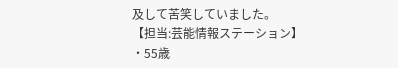及して苦笑していました。
【担当:芸能情報ステーション】
・55歳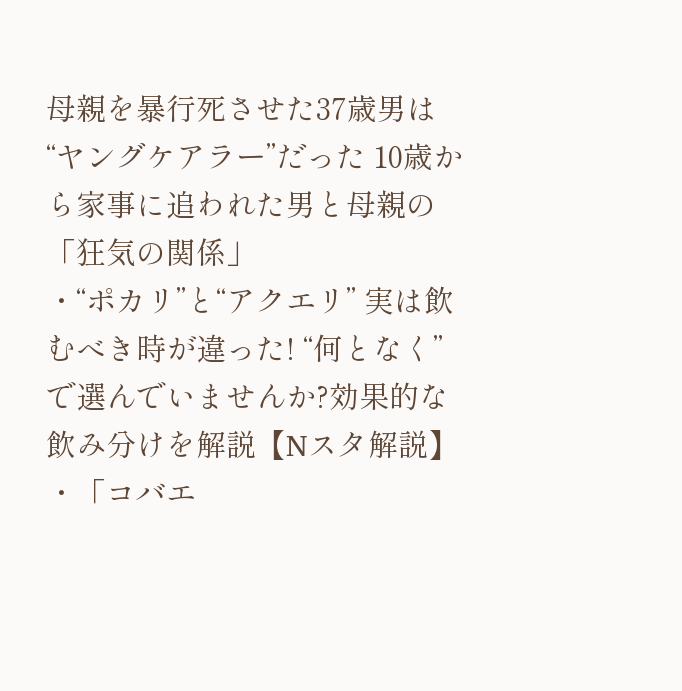母親を暴行死させた37歳男は“ヤングケアラー”だった 10歳から家事に追われた男と母親の「狂気の関係」
・“ポカリ”と“アクエリ” 実は飲むべき時が違った! “何となく”で選んでいませんか?効果的な飲み分けを解説【Nスタ解説】
・「コバエ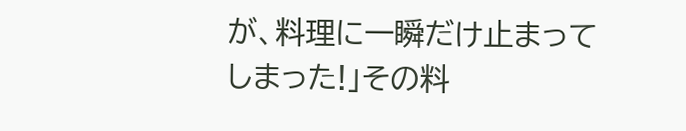が、料理に一瞬だけ止まってしまった!」その料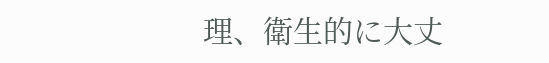理、衛生的に大丈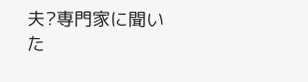夫?専門家に聞いた